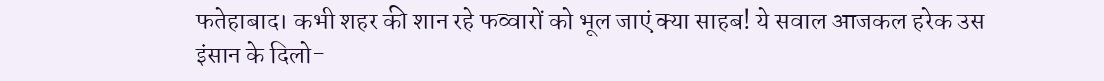फतेहाबाद। कभी शहर की शान रहे फव्वारों को भूल जाएं क्या साहब! ये सवाल आजकल हरेक उस इंसान के दिलो-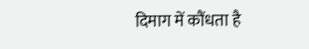दिमाग में कौंधता है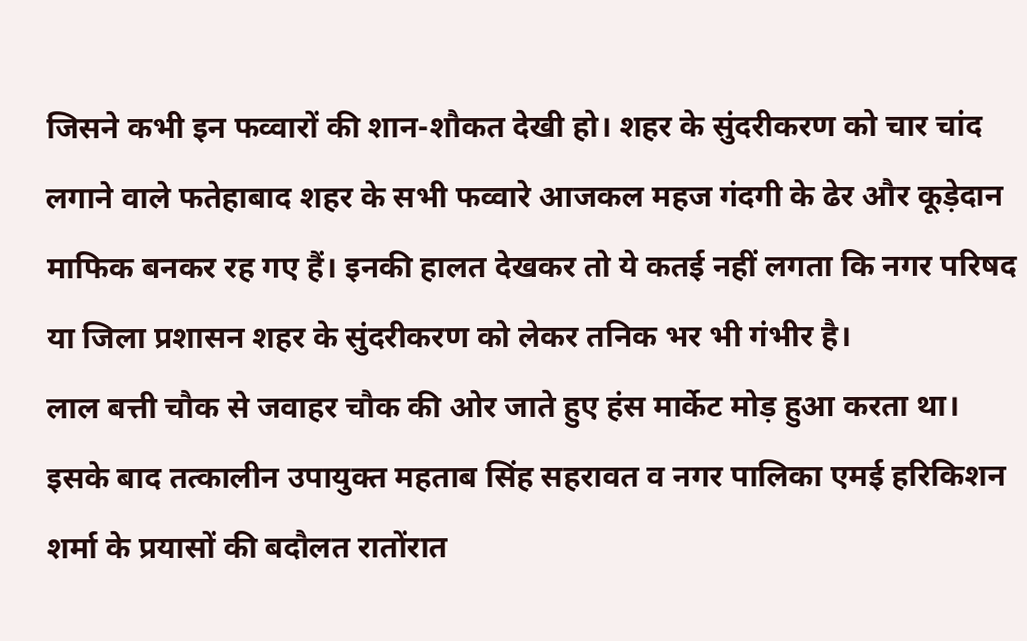जिसने कभी इन फव्वारों की शान-शौकत देखी हो। शहर के सुंदरीकरण को चार चांद लगाने वाले फतेहाबाद शहर के सभी फव्वारे आजकल महज गंदगी के ढेर और कूड़ेदान माफिक बनकर रह गए हैं। इनकी हालत देखकर तो ये कतई नहीं लगता कि नगर परिषद या जिला प्रशासन शहर के सुंदरीकरण को लेकर तनिक भर भी गंभीर है।
लाल बत्ती चौक से जवाहर चौक की ओर जाते हुए हंस मार्केट मोड़ हुआ करता था। इसके बाद तत्कालीन उपायुक्त महताब सिंह सहरावत व नगर पालिका एमई हरिकिशन शर्मा के प्रयासों की बदौलत रातोंरात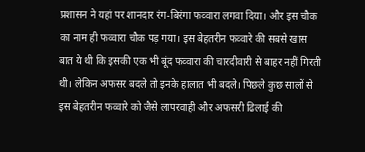प्रशासन ने यहां पर शानदार रंग-बिरंगा फव्वारा लगवा दिया। और इस चौक का नाम ही फव्वारा चौक पड़ गया। इस बेहतरीन फव्वारे की सबसे खास बात ये थी कि इसकी एक भी बूंद फव्वारा की चारदीवारी से बाहर नहीं गिरती थी। लेकिन अफसर बदले तो इनके हालात भी बदले। पिछले कुछ सालों से इस बेहतरीन फव्वारे को जैसे लापरवाही और अफसरी ढिलाई की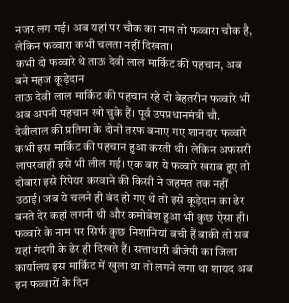नजर लग गई। अब यहां पर चौक का नाम तो फव्वारा चौक है, लेकिन फव्वारा कभी चलता नहीं दिखता।
कभी दो फव्वारे थे ताऊ देवी लाल मार्किट की पहचान, अब बने महज कूड़ेदान
ताऊ देवी लाल मार्किट की पहचान रहे दो बेहतरीन फव्वारे भी अब अपनी पहचान खो चुके हैं। पूर्व उपप्रधानमंत्री चौ. देवीलाल की प्रतिमा के दोनों तरफ बनाए गए शानदार फव्वारे कभी इस मार्किट की पहचान हुआ करती थी। लेकिन अफसरी लापरवाही इसे भी लील गई। एक बार ये फव्वारे खराब हुए तो दोबारा इसे रिपेयर करवाने की किसी ने जहमत तक नहीं उठाई। जब ये चलने ही बंद हो गए थे तो इसे कूड़ेदान का ढेर बनते देर कहां लगनी थी और कमोबेश हुआ भी कुछ ऐसा ही। फव्वारे के नाम पर सिर्फ कुछ निशानियां बची हैं बाकी तो सब यहां गंदगी के ढेर ही दिखते हैं। सत्ताधारी बीजेपी का जिला कार्यालय इस मार्किट में खुला था तो लगने लगा था शायद अब इन फव्वारों के दिन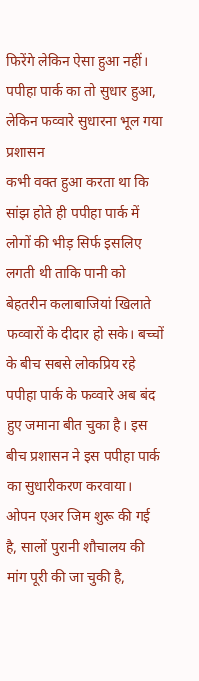फिरेंगे लेकिन ऐसा हुआ नहीं।
पपीहा पार्क का तो सुधार हुआ, लेकिन फव्वारे सुधारना भूल गया प्रशासन
कभी वक्त हुआ करता था कि सांझ होते ही पपीहा पार्क में लोगों की भीड़ सिर्फ इसलिए लगती थी ताकि पानी को बेहतरीन कलाबाजियां खिलाते फव्वारों के दीदार हो सके। बच्चों के बीच सबसे लोकप्रिय रहे पपीहा पार्क के फव्वारे अब बंद हुए जमाना बीत चुका है। इस बीच प्रशासन ने इस पपीहा पार्क का सुधारीकरण करवाया। ओपन एअर जिम शुरू की गई है, सालों पुरानी शौचालय की मांग पूरी की जा चुकी है,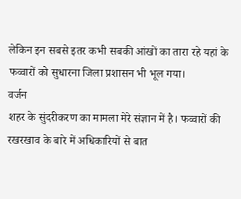लेकिन इन सबसे इतर कभी सबकी आंखों का तारा रहे यहां के फव्वारों को सुधारना जिला प्रशासन भी भूल गया।
वर्जन
शहर के सुंदरीकरण का मामला मेरे संज्ञान में है। फव्वारों की रखरखाव के बारे में अधिकारियों से बात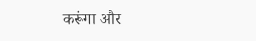करूंगा और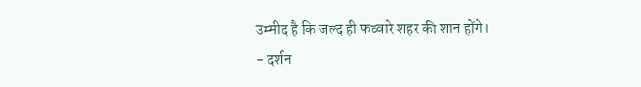उम्मीद है कि जल्द ही फव्वारे शहर की शान होंगे।
- दर्शन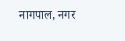नागपाल, नगर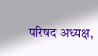परिषद अध्यक्ष,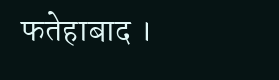फतेहाबाद ।